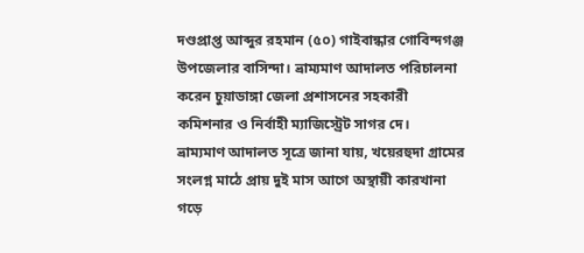দণ্ডপ্রাপ্ত আব্দুর রহমান (৫০) গাইবান্ধার গোবিন্দগঞ্জ উপজেলার বাসিন্দা। ভ্রাম্যমাণ আদালত পরিচালনা করেন চুয়াডাঙ্গা জেলা প্রশাসনের সহকারী কমিশনার ও নির্বাহী ম্যাজিস্ট্রেট সাগর দে।
ভ্রাম্যমাণ আদালত সূত্রে জানা যায়, খয়েরহুদা গ্রামের সংলগ্ন মাঠে প্রায় দুই মাস আগে অস্থায়ী কারখানা গড়ে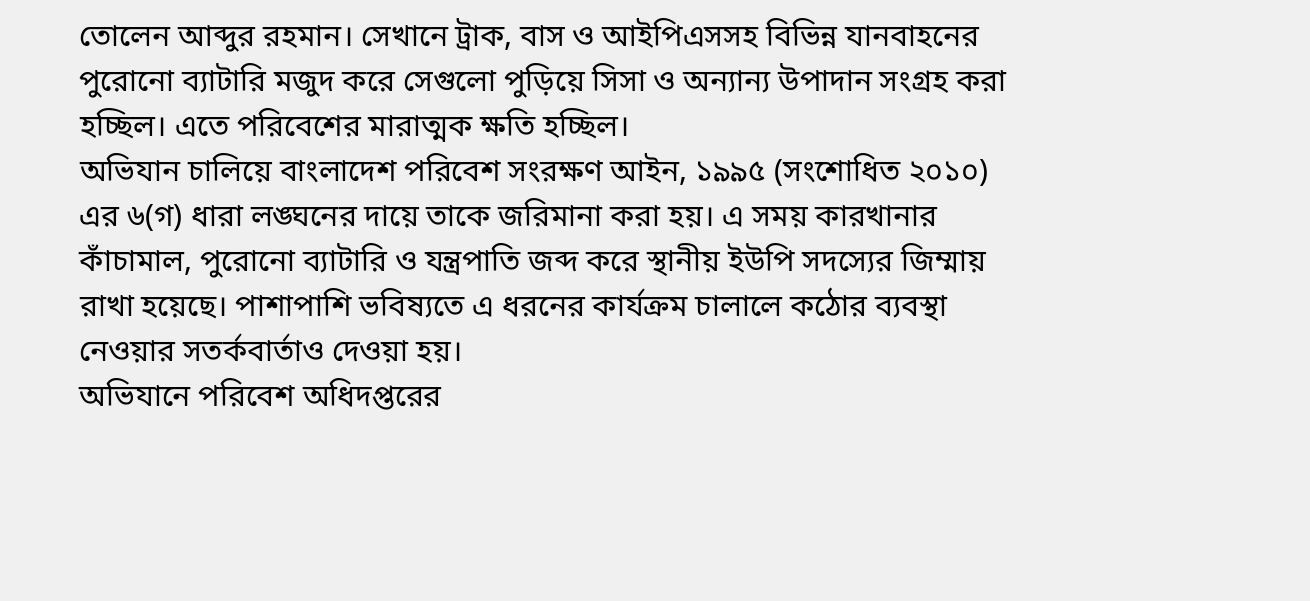তোলেন আব্দুর রহমান। সেখানে ট্রাক, বাস ও আইপিএসসহ বিভিন্ন যানবাহনের পুরোনো ব্যাটারি মজুদ করে সেগুলো পুড়িয়ে সিসা ও অন্যান্য উপাদান সংগ্রহ করা হচ্ছিল। এতে পরিবেশের মারাত্মক ক্ষতি হচ্ছিল।
অভিযান চালিয়ে বাংলাদেশ পরিবেশ সংরক্ষণ আইন, ১৯৯৫ (সংশোধিত ২০১০) এর ৬(গ) ধারা লঙ্ঘনের দায়ে তাকে জরিমানা করা হয়। এ সময় কারখানার কাঁচামাল, পুরোনো ব্যাটারি ও যন্ত্রপাতি জব্দ করে স্থানীয় ইউপি সদস্যের জিম্মায় রাখা হয়েছে। পাশাপাশি ভবিষ্যতে এ ধরনের কার্যক্রম চালালে কঠোর ব্যবস্থা নেওয়ার সতর্কবার্তাও দেওয়া হয়।
অভিযানে পরিবেশ অধিদপ্তরের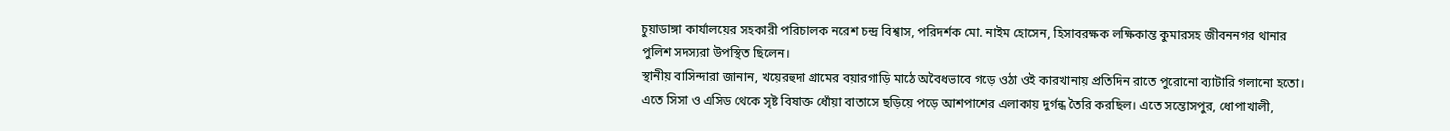চুয়াডাঙ্গা কার্যালয়ের সহকারী পরিচালক নরেশ চন্দ্র বিশ্বাস, পরিদর্শক মো. নাইম হোসেন, হিসাবরক্ষক লক্ষিকান্ত কুমারসহ জীবননগর থানার পুলিশ সদস্যরা উপস্থিত ছিলেন।
স্থানীয় বাসিন্দারা জানান, খয়েরহুদা গ্রামের বয়ারগাড়ি মাঠে অবৈধভাবে গড়ে ওঠা ওই কারখানায় প্রতিদিন রাতে পুরোনো ব্যাটারি গলানো হতো। এতে সিসা ও এসিড থেকে সৃষ্ট বিষাক্ত ধোঁয়া বাতাসে ছড়িয়ে পড়ে আশপাশের এলাকায় দুর্গন্ধ তৈরি করছিল। এতে সন্তোসপুর, ধোপাখালী,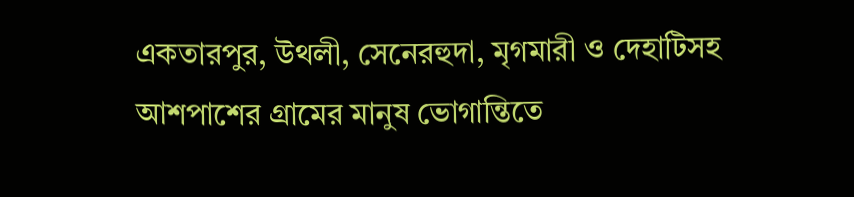একতারপুর, উথলী, সেনেরহুদা, মৃগমারী ও দেহাটিসহ আশপাশের গ্রামের মানুষ ভোগান্তিতে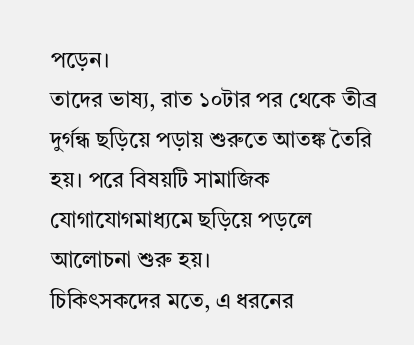পড়েন।
তাদের ভাষ্য, রাত ১০টার পর থেকে তীব্র দুর্গন্ধ ছড়িয়ে পড়ায় শুরুতে আতঙ্ক তৈরি হয়। পরে বিষয়টি সামাজিক যোগাযোগমাধ্যমে ছড়িয়ে পড়লে আলোচনা শুরু হয়।
চিকিৎসকদের মতে, এ ধরনের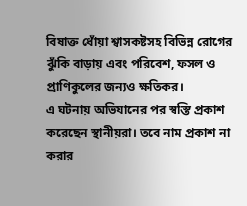বিষাক্ত ধোঁয়া শ্বাসকষ্টসহ বিভিন্ন রোগের ঝুঁকি বাড়ায় এবং পরিবেশ, ফসল ও প্রাণিকুলের জন্যও ক্ষতিকর।
এ ঘটনায় অভিযানের পর স্বস্তি প্রকাশ করেছেন স্থানীয়রা। তবে নাম প্রকাশ না করার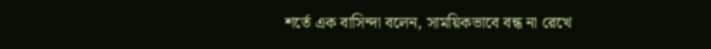শর্তে এক বাসিন্দা বলেন, সাময়িকভাবে বন্ধ না রেখে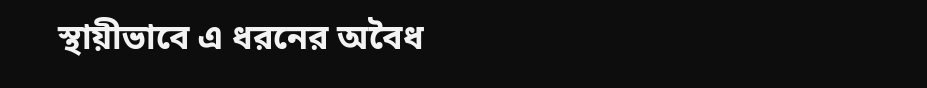স্থায়ীভাবে এ ধরনের অবৈধ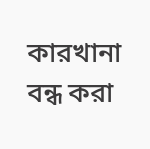কারখানা বন্ধ করা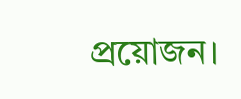প্রয়োজন।